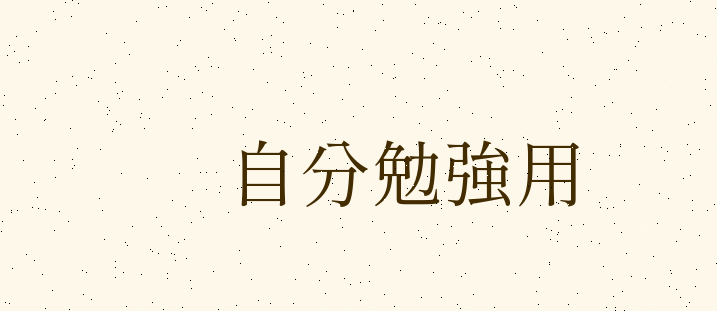自分勉強用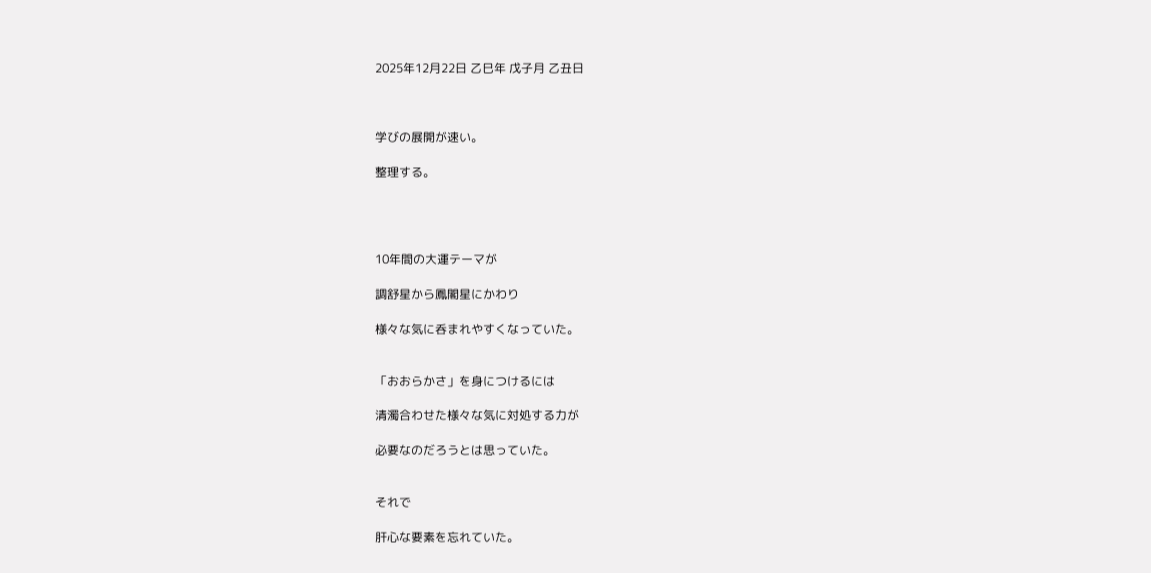2025年12月22日 乙巳年 戊子月 乙丑日



学びの展開が速い。

整理する。




10年間の大運テーマが

調舒星から鳳閣星にかわり

様々な気に呑まれやすくなっていた。


「おおらかさ」を身につけるには

清濁合わせた様々な気に対処する力が

必要なのだろうとは思っていた。


それで

肝心な要素を忘れていた。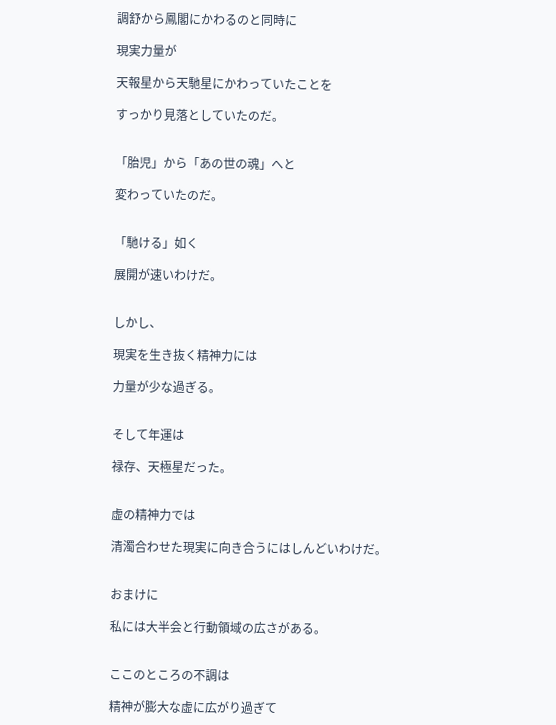調舒から鳳閣にかわるのと同時に

現実力量が

天報星から天馳星にかわっていたことを

すっかり見落としていたのだ。


「胎児」から「あの世の魂」へと

変わっていたのだ。


「馳ける」如く

展開が速いわけだ。


しかし、

現実を生き抜く精神力には

力量が少な過ぎる。


そして年運は

禄存、天極星だった。


虚の精神力では

清濁合わせた現実に向き合うにはしんどいわけだ。


おまけに

私には大半会と行動領域の広さがある。


ここのところの不調は

精神が膨大な虚に広がり過ぎて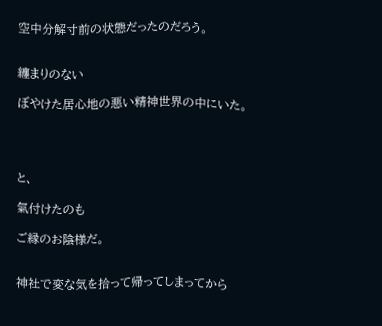空中分解寸前の状態だったのだろう。


纏まりのない

ぼやけた居心地の悪い精神世界の中にいた。




と、

氣付けたのも

ご縁のお陰様だ。


神社で変な気を拾って帰ってしまってから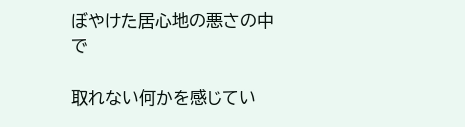ぼやけた居心地の悪さの中で

取れない何かを感じてい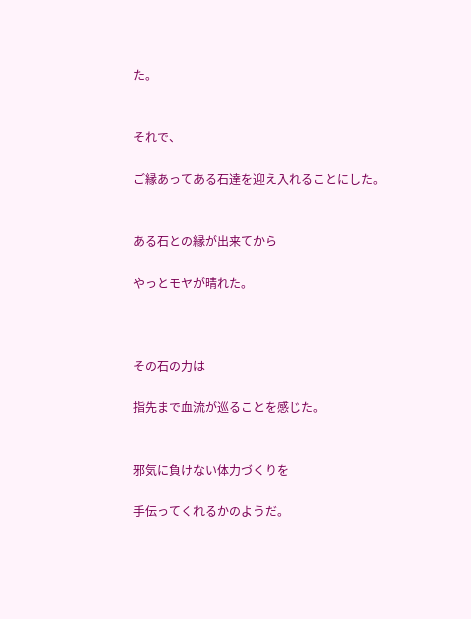た。


それで、

ご縁あってある石達を迎え入れることにした。


ある石との縁が出来てから

やっとモヤが晴れた。



その石の力は

指先まで血流が巡ることを感じた。


邪気に負けない体力づくりを

手伝ってくれるかのようだ。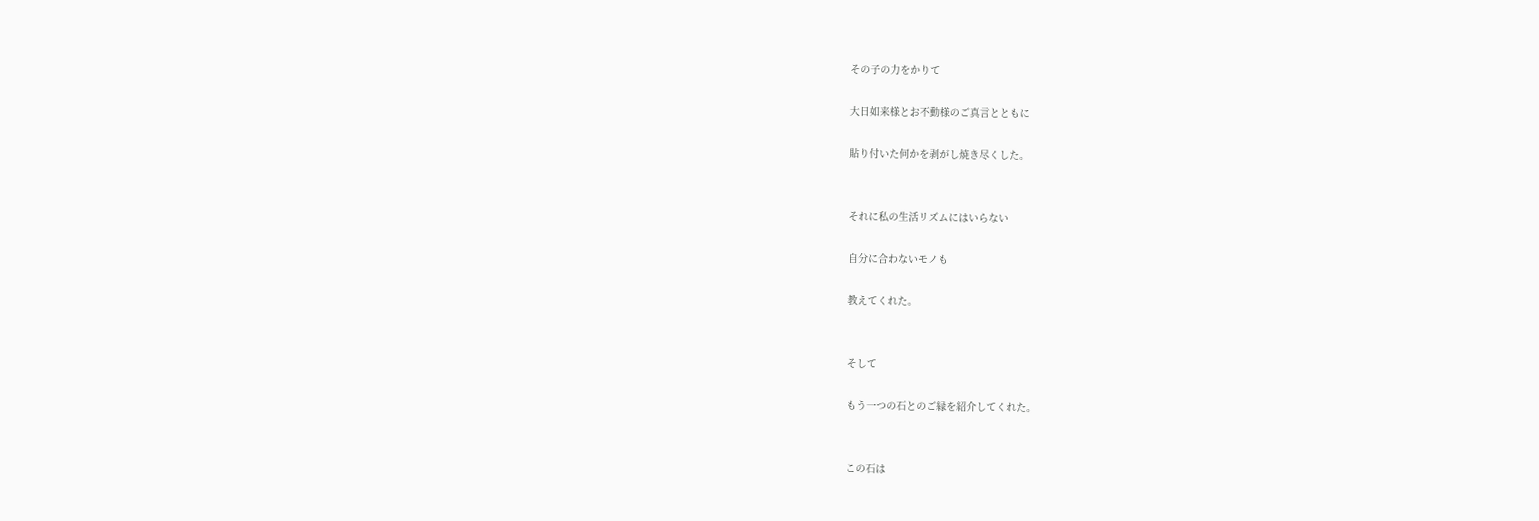その子の力をかりて

大日如来様とお不動様のご真言とともに

貼り付いた何かを剥がし焼き尽くした。


それに私の生活リズムにはいらない

自分に合わないモノも

教えてくれた。


そして

もう一つの石とのご縁を紹介してくれた。


この石は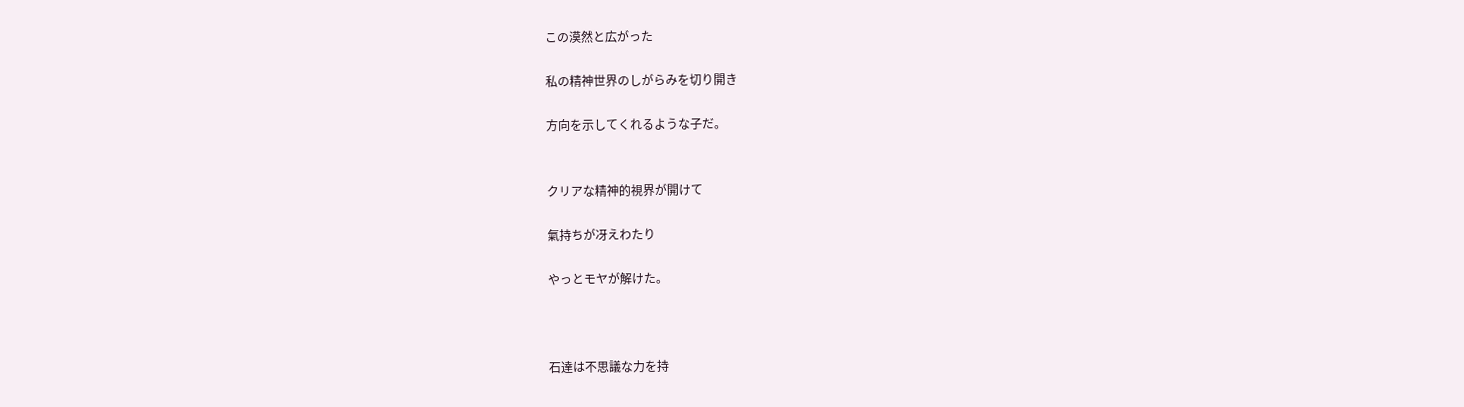この漠然と広がった

私の精神世界のしがらみを切り開き

方向を示してくれるような子だ。


クリアな精神的視界が開けて

氣持ちが冴えわたり

やっとモヤが解けた。



石達は不思議な力を持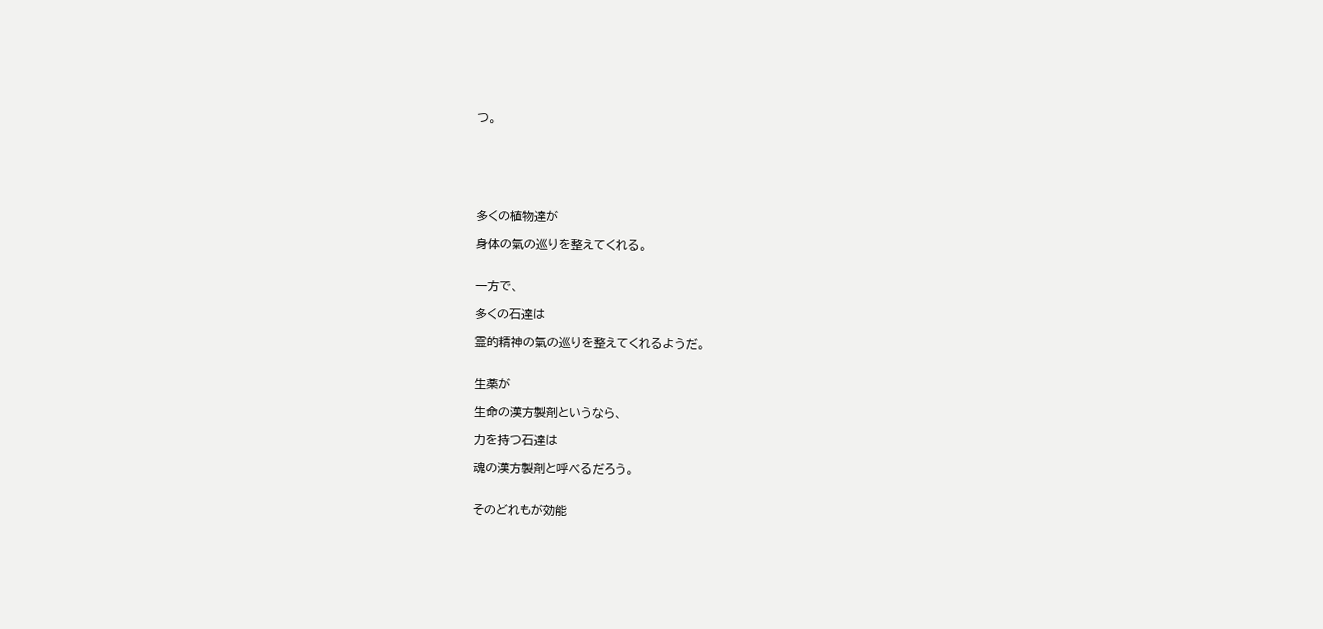つ。






多くの植物達が

身体の氣の巡りを整えてくれる。


一方で、

多くの石達は

霊的精神の氣の巡りを整えてくれるようだ。


生薬が

生命の漢方製剤というなら、

力を持つ石達は

魂の漢方製剤と呼べるだろう。


そのどれもが効能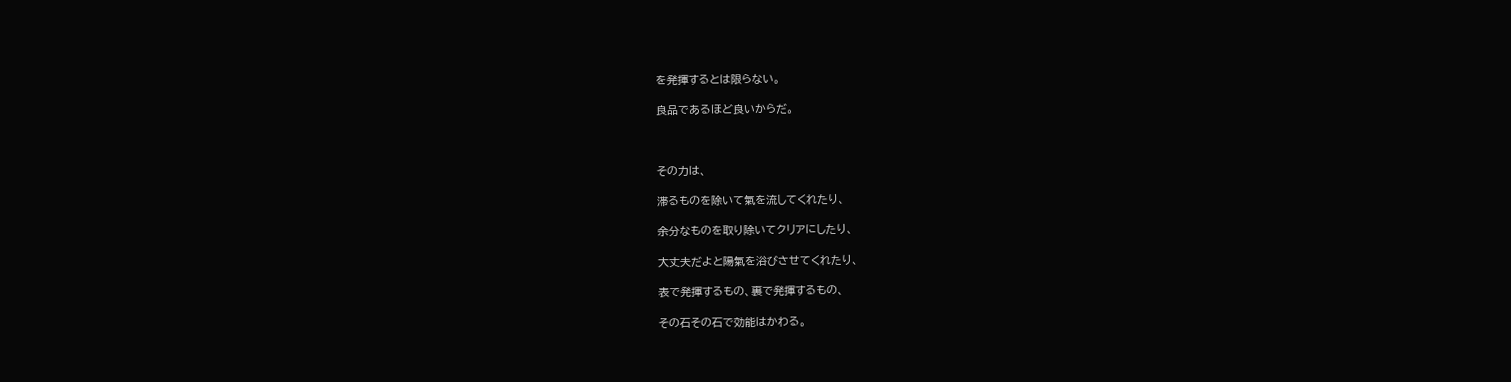を発揮するとは限らない。

良品であるほど良いからだ。



その力は、

滞るものを除いて氣を流してくれたり、

余分なものを取り除いてクリアにしたり、

大丈夫だよと陽氣を浴びさせてくれたり、

表で発揮するもの、裏で発揮するもの、

その石その石で効能はかわる。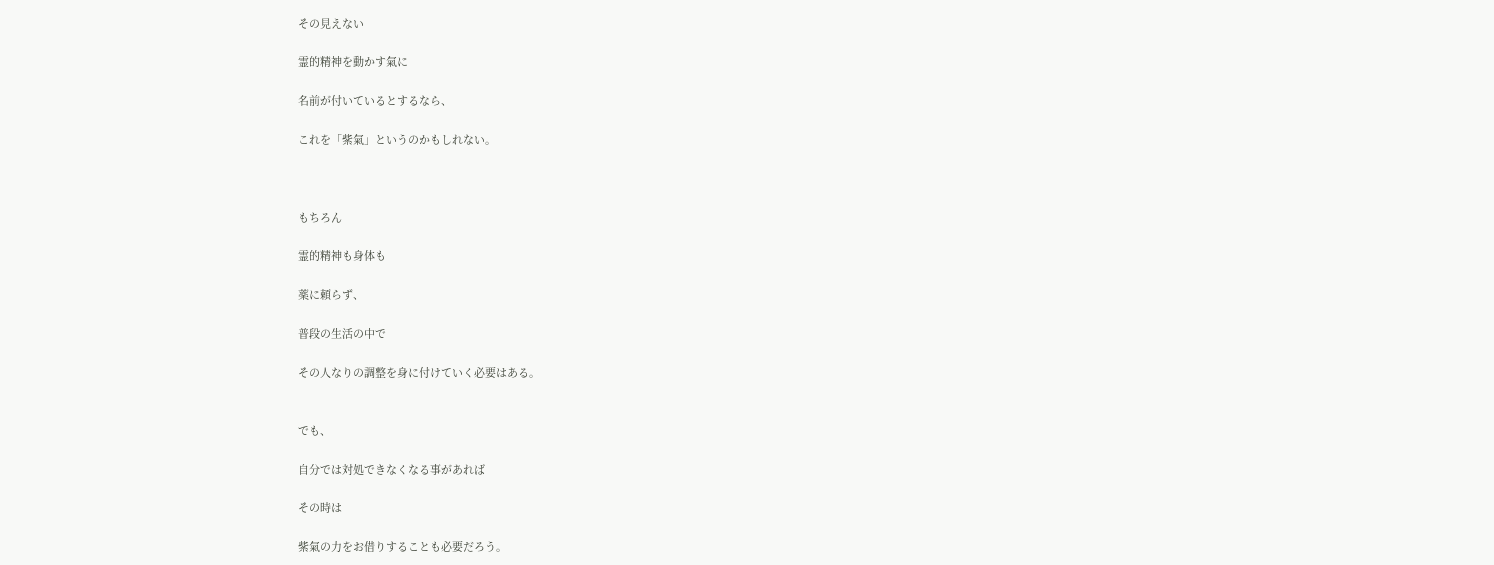その見えない

霊的精神を動かす氣に

名前が付いているとするなら、

これを「紫氣」というのかもしれない。



もちろん

霊的精神も身体も

薬に頼らず、

普段の生活の中で

その人なりの調整を身に付けていく必要はある。


でも、

自分では対処できなくなる事があれば

その時は

紫氣の力をお借りすることも必要だろう。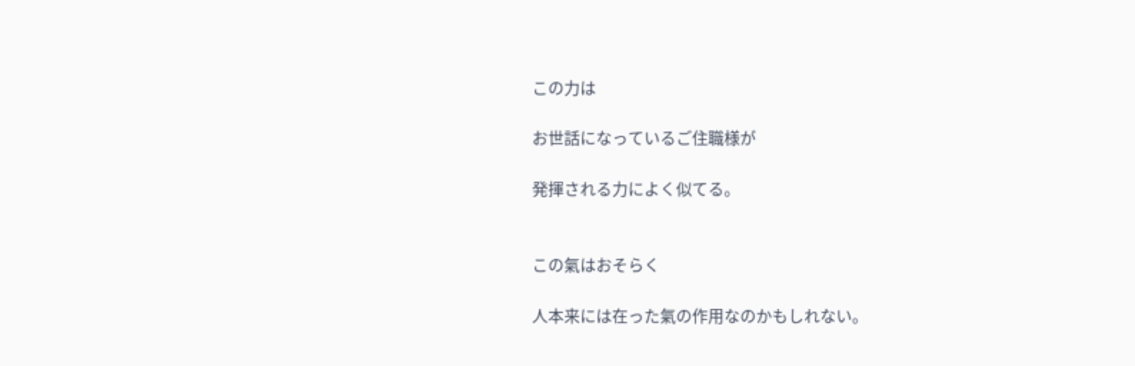この力は

お世話になっているご住職様が

発揮される力によく似てる。


この氣はおそらく

人本来には在った氣の作用なのかもしれない。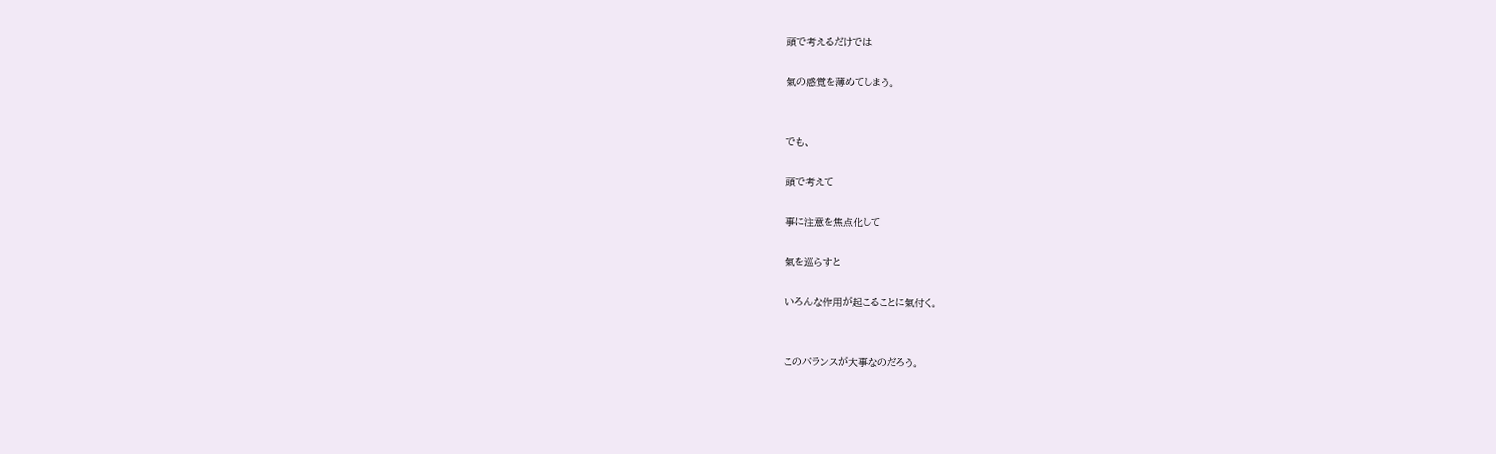頭で考えるだけでは

氣の感覚を薄めてしまう。


でも、

頭で考えて

事に注意を焦点化して

氣を巡らすと

いろんな作用が起こることに氣付く。


このバランスが大事なのだろう。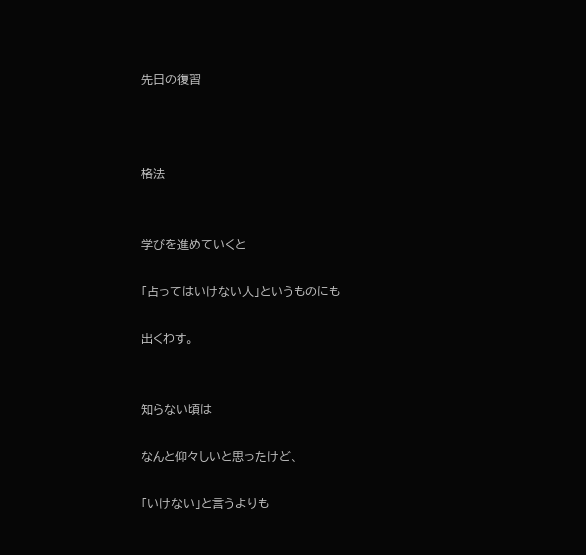先日の復習



格法


学びを進めていくと

「占ってはいけない人」というものにも

出くわす。


知らない頃は

なんと仰々しいと思ったけど、

「いけない」と言うよりも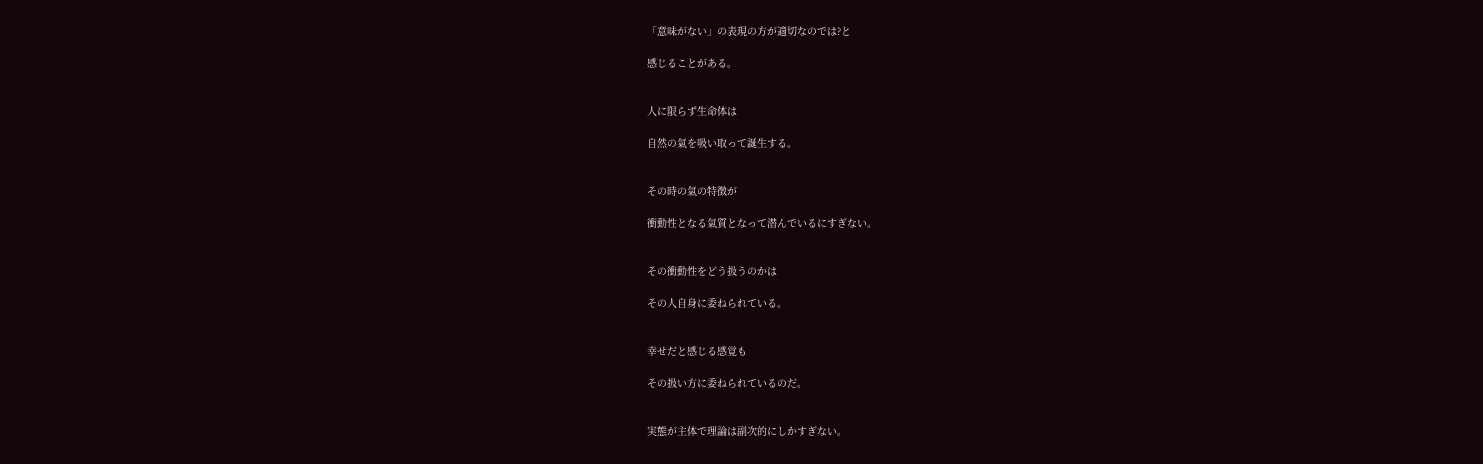「意味がない」の表現の方が適切なのでは?と

感じることがある。


人に限らず生命体は

自然の氣を吸い取って誕生する。


その時の氣の特徴が

衝動性となる氣質となって潜んでいるにすぎない。


その衝動性をどう扱うのかは

その人自身に委ねられている。


幸せだと感じる感覚も

その扱い方に委ねられているのだ。


実態が主体で理論は副次的にしかすぎない。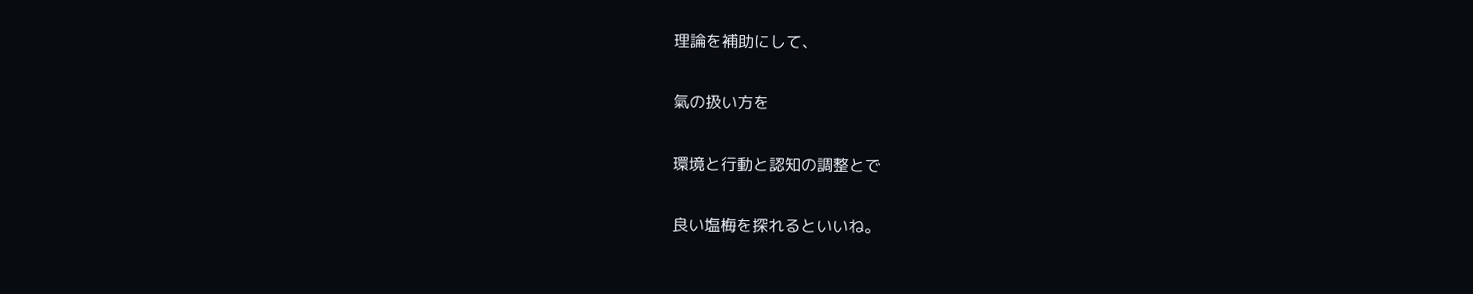理論を補助にして、

氣の扱い方を

環境と行動と認知の調整とで

良い塩梅を探れるといいね。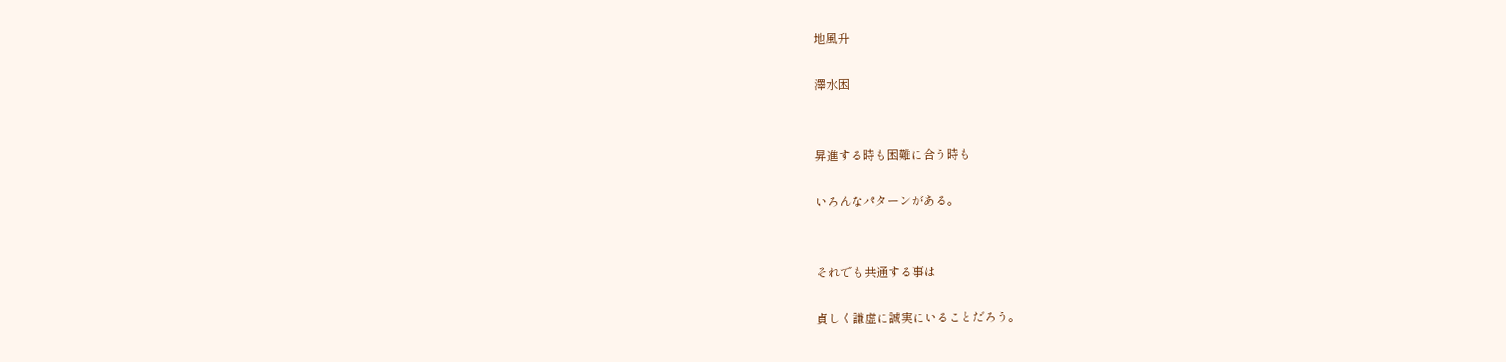地風升

澤水困


昇進する時も困難に合う時も

いろんなパターンがある。


それでも共通する事は

貞しく謙虚に誠実にいることだろう。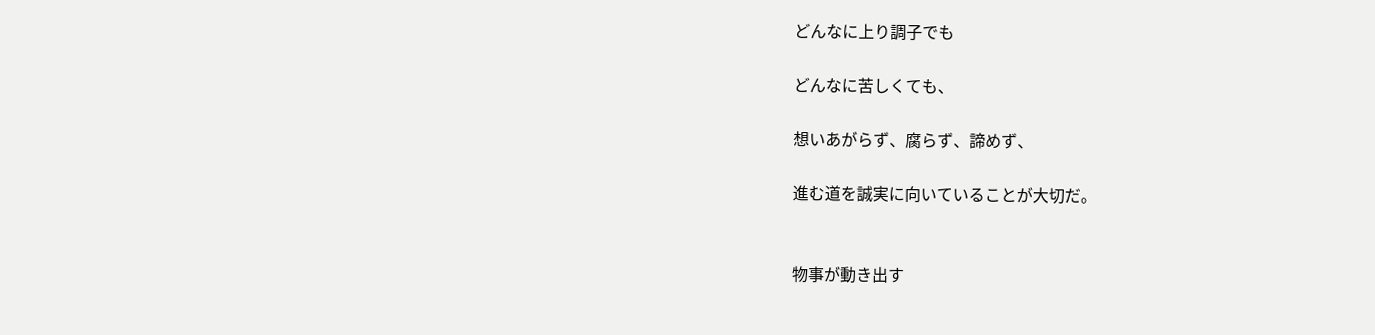どんなに上り調子でも

どんなに苦しくても、

想いあがらず、腐らず、諦めず、

進む道を誠実に向いていることが大切だ。


物事が動き出す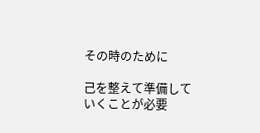その時のために

己を整えて準備していくことが必要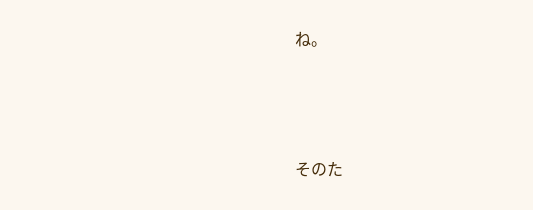ね。




そのた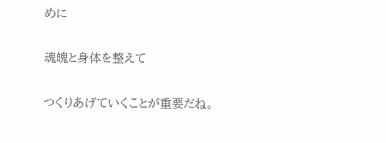めに

魂魄と身体を整えて

つくりあげていくことが重要だね。